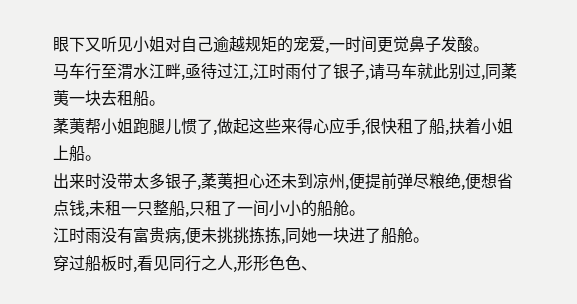眼下又听见小姐对自己逾越规矩的宠爱,一时间更觉鼻子发酸。
马车行至渭水江畔,亟待过江,江时雨付了银子,请马车就此别过,同葇荑一块去租船。
葇荑帮小姐跑腿儿惯了,做起这些来得心应手,很快租了船,扶着小姐上船。
出来时没带太多银子,葇荑担心还未到凉州,便提前弹尽粮绝,便想省点钱,未租一只整船,只租了一间小小的船舱。
江时雨没有富贵病,便未挑挑拣拣,同她一块进了船舱。
穿过船板时,看见同行之人,形形色色、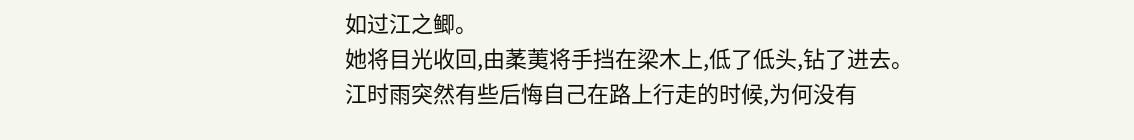如过江之鲫。
她将目光收回,由葇荑将手挡在梁木上,低了低头,钻了进去。
江时雨突然有些后悔自己在路上行走的时候,为何没有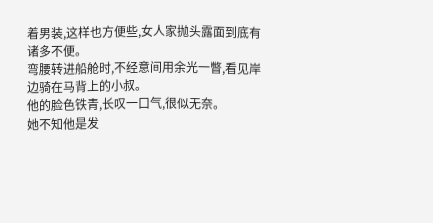着男装,这样也方便些,女人家抛头露面到底有诸多不便。
弯腰转进船舱时,不经意间用余光一瞥,看见岸边骑在马背上的小叔。
他的脸色铁青,长叹一口气,很似无奈。
她不知他是发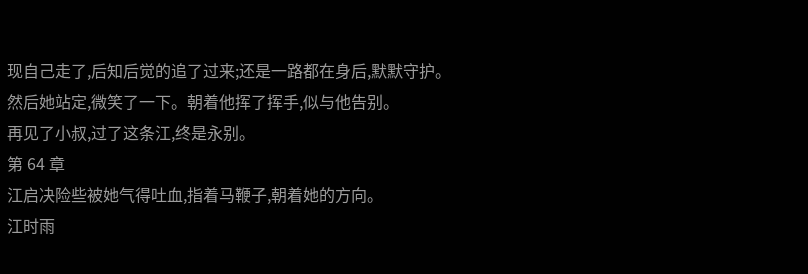现自己走了,后知后觉的追了过来;还是一路都在身后,默默守护。
然后她站定,微笑了一下。朝着他挥了挥手,似与他告别。
再见了小叔,过了这条江,终是永别。
第 64 章
江启决险些被她气得吐血,指着马鞭子,朝着她的方向。
江时雨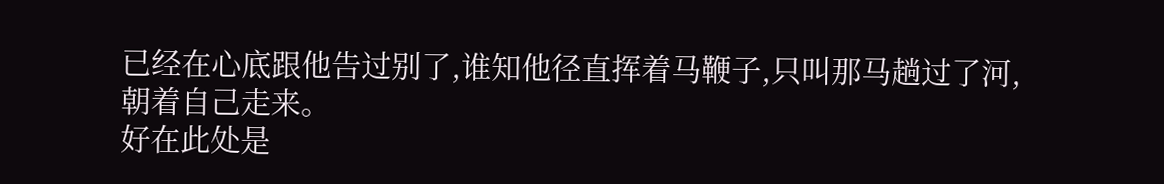已经在心底跟他告过别了,谁知他径直挥着马鞭子,只叫那马趟过了河,朝着自己走来。
好在此处是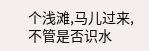个浅滩,马儿过来,不管是否识水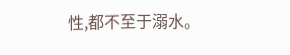性,都不至于溺水。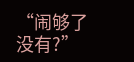“闹够了没有?”